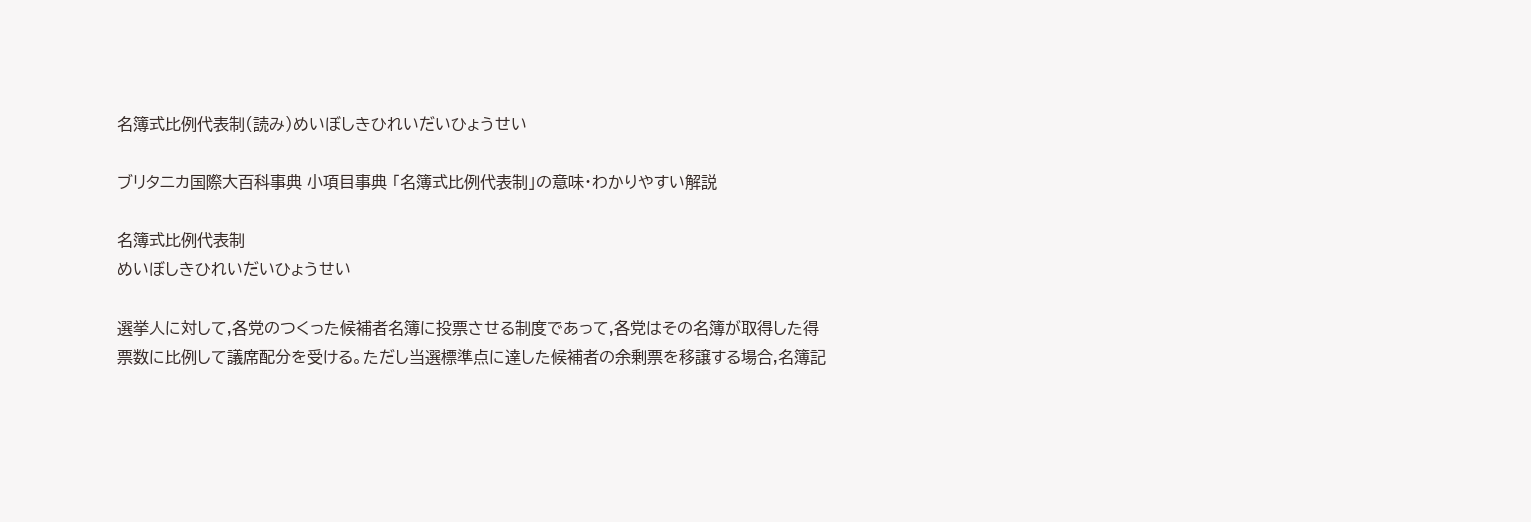名簿式比例代表制(読み)めいぼしきひれいだいひょうせい

ブリタニカ国際大百科事典 小項目事典 「名簿式比例代表制」の意味・わかりやすい解説

名簿式比例代表制
めいぼしきひれいだいひょうせい

選挙人に対して,各党のつくった候補者名簿に投票させる制度であって,各党はその名簿が取得した得票数に比例して議席配分を受ける。ただし当選標準点に達した候補者の余剰票を移譲する場合,名簿記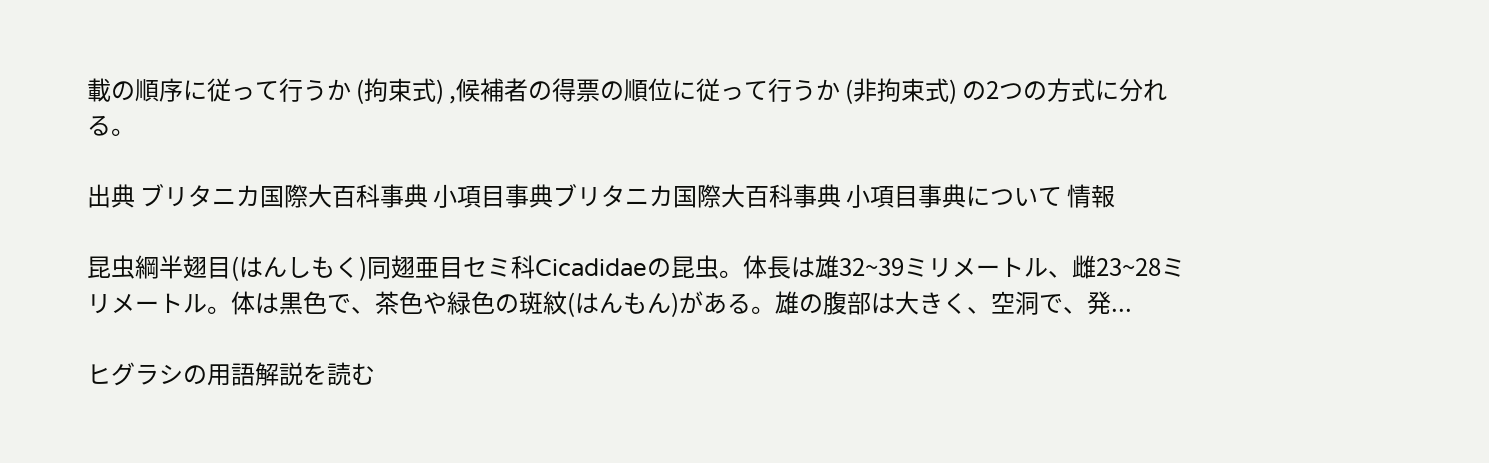載の順序に従って行うか (拘束式) ,候補者の得票の順位に従って行うか (非拘束式) の2つの方式に分れる。

出典 ブリタニカ国際大百科事典 小項目事典ブリタニカ国際大百科事典 小項目事典について 情報

昆虫綱半翅目(はんしもく)同翅亜目セミ科Cicadidaeの昆虫。体長は雄32~39ミリメートル、雌23~28ミリメートル。体は黒色で、茶色や緑色の斑紋(はんもん)がある。雄の腹部は大きく、空洞で、発...

ヒグラシの用語解説を読む